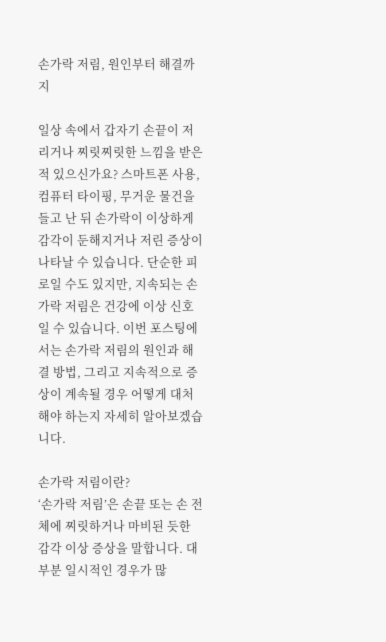손가락 저림, 원인부터 해결까지

일상 속에서 갑자기 손끝이 저리거나 찌릿찌릿한 느낌을 받은 적 있으신가요? 스마트폰 사용, 컴퓨터 타이핑, 무거운 물건을 들고 난 뒤 손가락이 이상하게 감각이 둔해지거나 저린 증상이 나타날 수 있습니다. 단순한 피로일 수도 있지만, 지속되는 손가락 저림은 건강에 이상 신호일 수 있습니다. 이번 포스팅에서는 손가락 저림의 원인과 해결 방법, 그리고 지속적으로 증상이 계속될 경우 어떻게 대처해야 하는지 자세히 알아보겠습니다.

손가락 저림이란?
‘손가락 저림’은 손끝 또는 손 전체에 찌릿하거나 마비된 듯한 감각 이상 증상을 말합니다. 대부분 일시적인 경우가 많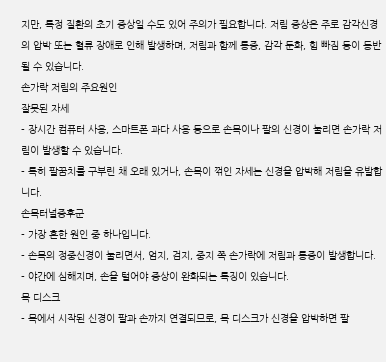지만, 특정 질환의 초기 증상일 수도 있어 주의가 필요합니다. 저림 증상은 주로 감각신경의 압박 또는 혈류 장애로 인해 발생하며, 저림과 함께 통증, 감각 둔화, 힘 빠짐 등이 동반될 수 있습니다.
손가락 저림의 주요원인
잘못된 자세
- 장시간 컴퓨터 사용, 스마트폰 과다 사용 등으로 손목이나 팔의 신경이 눌리면 손가락 저림이 발생할 수 있습니다.
- 특히 팔꿈치를 구부린 채 오래 있거나, 손목이 꺾인 자세는 신경을 압박해 저림을 유발합니다.
손목터널증후군
- 가장 흔한 원인 중 하나입니다.
- 손목의 정중신경이 눌리면서, 엄지, 검지, 중지 쪽 손가락에 저림과 통증이 발생합니다.
- 야간에 심해지며, 손을 털어야 증상이 완화되는 특징이 있습니다.
목 디스크
- 목에서 시작된 신경이 팔과 손까지 연결되므로, 목 디스크가 신경을 압박하면 팔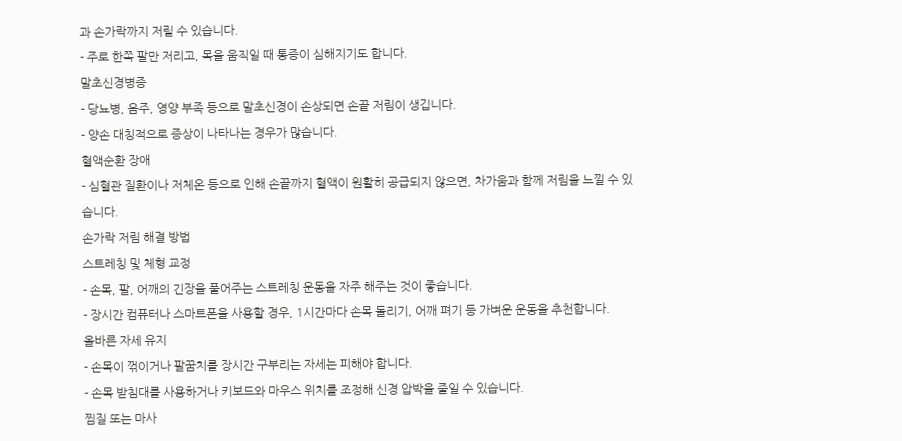과 손가락까지 저릴 수 있습니다.
- 주로 한쪽 팔만 저리고, 목을 움직일 때 통증이 심해지기도 합니다.
말초신경병증
- 당뇨병, 음주, 영양 부족 등으로 말초신경이 손상되면 손끝 저림이 생깁니다.
- 양손 대칭적으로 증상이 나타나는 경우가 많습니다.
혈액순환 장애
- 심혈관 질환이나 저체온 등으로 인해 손끝까지 혈액이 원활히 공급되지 않으면, 차가움과 함께 저림을 느낄 수 있습니다.
손가락 저림 해결 방법
스트레칭 및 체형 교정
- 손목, 팔, 어깨의 긴장을 풀어주는 스트레칭 운동을 자주 해주는 것이 좋습니다.
- 장시간 컴퓨터나 스마트폰을 사용할 경우, 1시간마다 손목 돌리기, 어깨 펴기 등 가벼운 운동을 추천합니다.
올바른 자세 유지
- 손목이 꺾이거나 팔꿈치를 장시간 구부리는 자세는 피해야 합니다.
- 손목 받침대를 사용하거나 키보드와 마우스 위치를 조정해 신경 압박을 줄일 수 있습니다.
찜질 또는 마사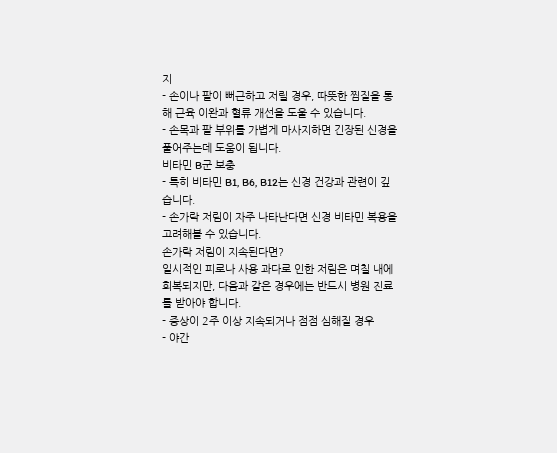지
- 손이나 팔이 뻐근하고 저릴 경우, 따뜻한 찜질을 통해 근육 이완과 혈류 개선을 도울 수 있습니다.
- 손목과 팔 부위를 가볍게 마사지하면 긴장된 신경을 풀어주는데 도움이 됩니다.
비타민 B군 보충
- 특히 비타민 B1, B6, B12는 신경 건강과 관련이 깊습니다.
- 손가락 저림이 자주 나타난다면 신경 비타민 복용을 고려해볼 수 있습니다.
손가락 저림이 지속된다면?
일시적인 피로나 사용 과다로 인한 저림은 며칠 내에 회복되지만, 다음과 같은 경우에는 반드시 병원 진료를 받아야 합니다.
- 증상이 2주 이상 지속되거나 점점 심해질 경우
- 야간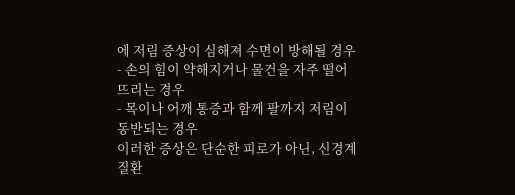에 저림 증상이 심해져 수면이 방해될 경우
- 손의 힘이 약해지거나 물건을 자주 떨어뜨리는 경우
- 목이나 어깨 통증과 함께 팔까지 저림이 동반되는 경우
이러한 증상은 단순한 피로가 아닌, 신경계 질환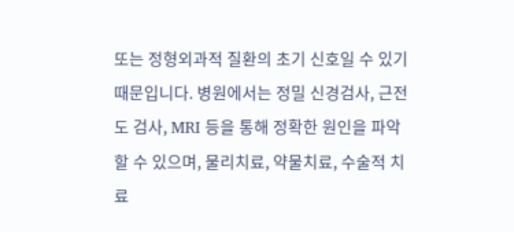또는 정형외과적 질환의 초기 신호일 수 있기 때문입니다. 병원에서는 정밀 신경검사, 근전도 검사, MRI 등을 통해 정확한 원인을 파악할 수 있으며, 물리치료, 약물치료, 수술적 치료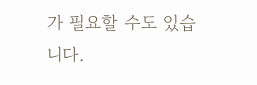가 필요할 수도 있습니다.